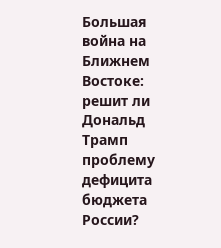Большая война на Ближнем Востоке: решит ли Дональд Трамп проблему дефицита бюджета России?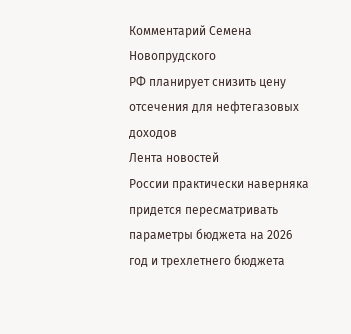Комментарий Семена Новопрудского
РФ планирует снизить цену отсечения для нефтегазовых доходов
Лента новостей
России практически наверняка придется пересматривать параметры бюджета на 2026 год и трехлетнего бюджета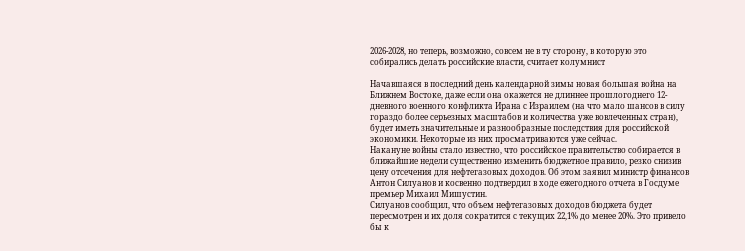2026-2028, но теперь, возможно, совсем не в ту сторону, в которую это собирались делать российские власти, считает колумнист

Начавшаяся в последний день календарной зимы новая большая война на Ближнем Востоке, даже если она окажется не длиннее прошлогоднего 12-дневного военного конфликта Ирана с Израилем (на что мало шансов в силу гораздо более серьезных масштабов и количества уже вовлеченных стран), будет иметь значительные и разнообразные последствия для российской экономики. Некоторые из них просматриваются уже сейчас.
Накануне войны стало известно, что российское правительство собирается в ближайшие недели существенно изменить бюджетное правило, резко снизив цену отсечения для нефтегазовых доходов. Об этом заявил министр финансов Антон Силуанов и косвенно подтвердил в ходе ежегодного отчета в Госдуме премьер Михаил Мишустин.
Силуанов сообщил, что объем нефтегазовых доходов бюджета будет пересмотрен и их доля сократится с текущих 22,1% до менее 20%. Это привело бы к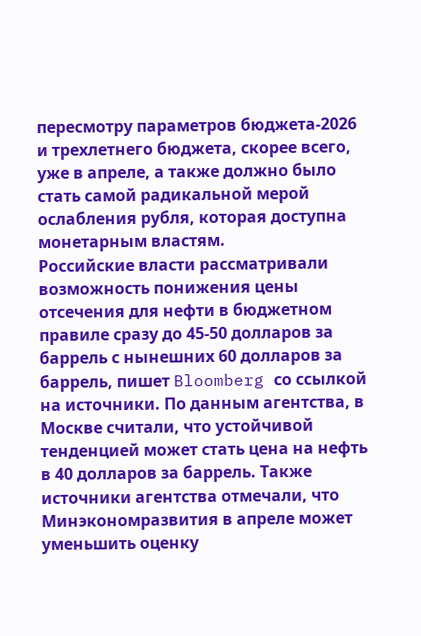пересмотру параметров бюджета-2026 и трехлетнего бюджета, скорее всего, уже в апреле, а также должно было стать самой радикальной мерой ослабления рубля, которая доступна монетарным властям.
Российские власти рассматривали возможность понижения цены отсечения для нефти в бюджетном правиле сразу до 45-50 долларов за баррель с нынешних 60 долларов за баррель, пишет Bloomberg со ссылкой на источники. По данным агентства, в Москве считали, что устойчивой тенденцией может стать цена на нефть в 40 долларов за баррель. Также источники агентства отмечали, что Минэкономразвития в апреле может уменьшить оценку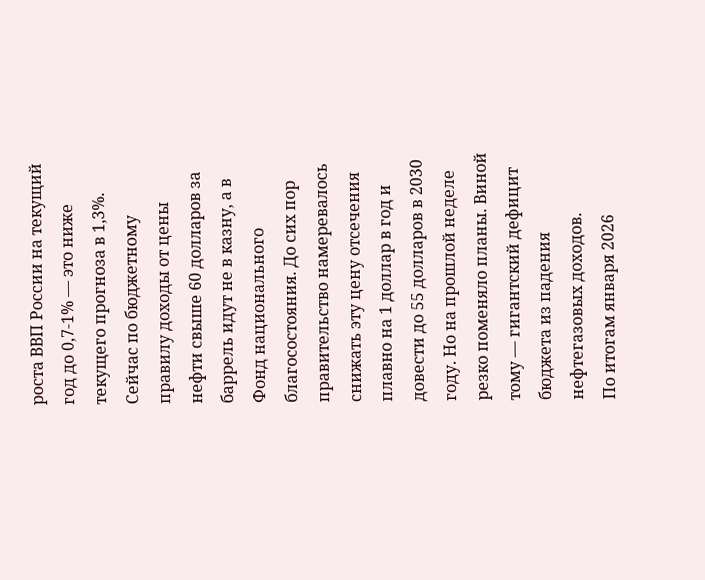роста ВВП России на текущий год до 0,7-1% — это ниже текущего прогноза в 1,3%.
Сейчас по бюджетному правилу доходы от цены нефти свыше 60 долларов за баррель идут не в казну, а в Фонд национального благосостояния. До сих пор правительство намеревалось снижать эту цену отсечения плавно на 1 доллар в год и довести до 55 долларов в 2030 году. Но на прошлой неделе резко поменяло планы. Виной тому — гигантский дефицит бюджета из падения нефтегазовых доходов.
По итогам января 2026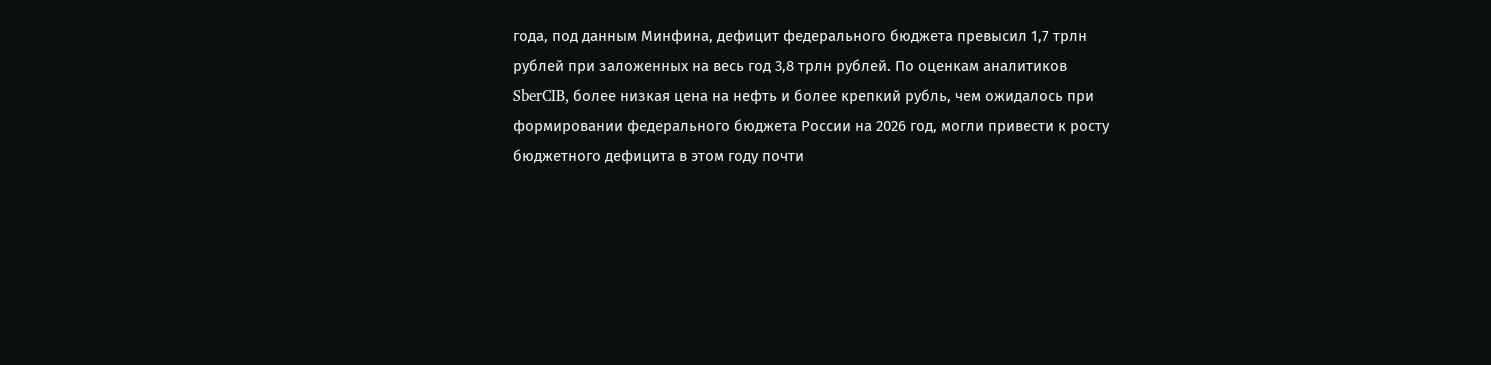года, под данным Минфина, дефицит федерального бюджета превысил 1,7 трлн рублей при заложенных на весь год 3,8 трлн рублей. По оценкам аналитиков SberCIB, более низкая цена на нефть и более крепкий рубль, чем ожидалось при формировании федерального бюджета России на 2026 год, могли привести к росту бюджетного дефицита в этом году почти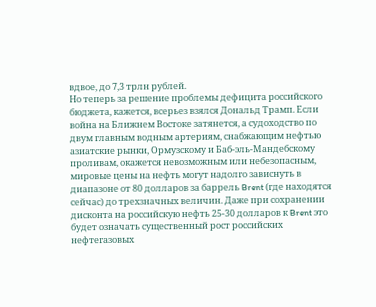вдвое, до 7,3 трлн рублей.
Но теперь за решение проблемы дефицита российского бюджета, кажется, всерьез взялся Дональд Трамп. Если война на Ближнем Востоке затянется, а судоходство по двум главным водным артериям, снабжающим нефтью азиатские рынки, Ормузскому и Баб-эль-Мандебскому проливам, окажется невозможным или небезопасным, мировые цены на нефть могут надолго зависнуть в диапазоне от 80 долларов за баррель Brent (где находятся сейчас) до трехзначных величин. Даже при сохранении дисконта на российскую нефть 25-30 долларов к Brent это будет означать существенный рост российских нефтегазовых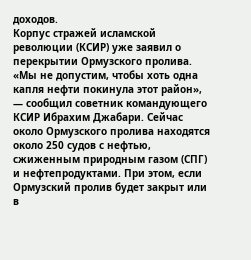доходов.
Корпус стражей исламской революции (КСИР) уже заявил о перекрытии Ормузского пролива. «Мы не допустим, чтобы хоть одна капля нефти покинула этот район», — сообщил советник командующего КСИР Ибрахим Джабари. Сейчас около Ормузского пролива находятся около 250 судов с нефтью, сжиженным природным газом (СПГ) и нефтепродуктами. При этом, если Ормузский пролив будет закрыт или в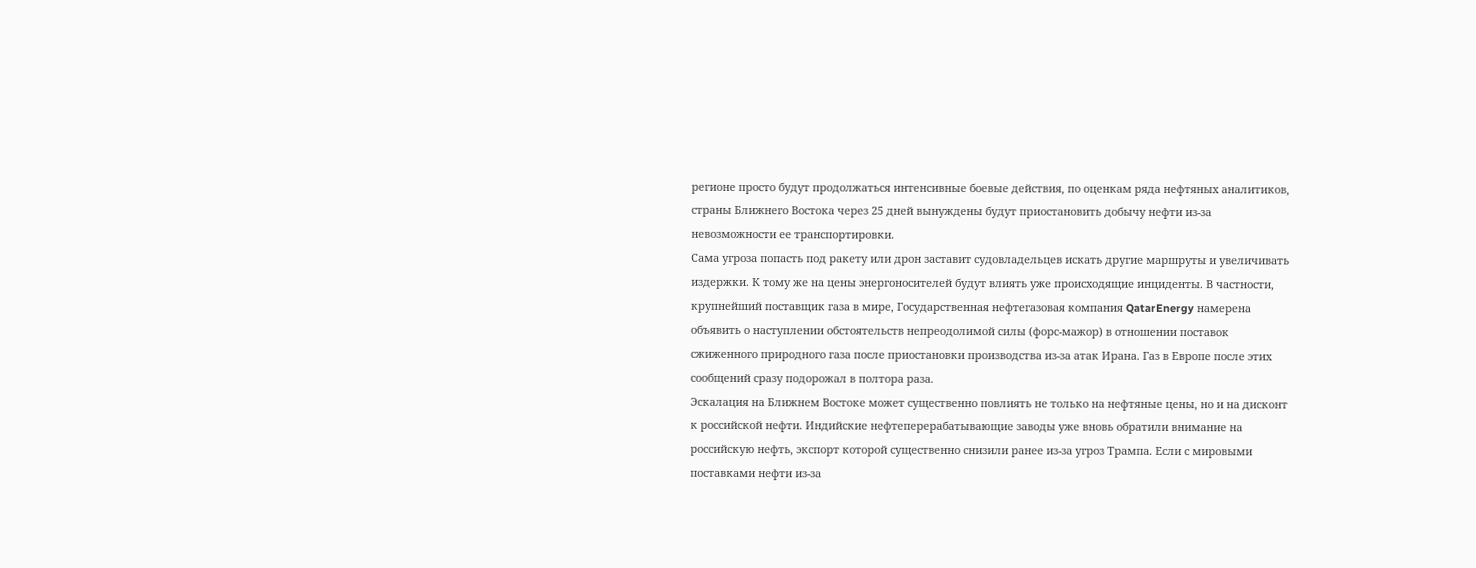регионе просто будут продолжаться интенсивные боевые действия, по оценкам ряда нефтяных аналитиков, страны Ближнего Востока через 25 дней вынуждены будут приостановить добычу нефти из-за невозможности ее транспортировки.
Сама угроза попасть под ракету или дрон заставит судовладельцев искать другие маршруты и увеличивать издержки. К тому же на цены энергоносителей будут влиять уже происходящие инциденты. В частности, крупнейший поставщик газа в мире, Государственная нефтегазовая компания QatarEnergy намерена объявить о наступлении обстоятельств непреодолимой силы (форс-мажор) в отношении поставок сжиженного природного газа после приостановки производства из-за атак Ирана. Газ в Европе после этих сообщений сразу подорожал в полтора раза.
Эскалация на Ближнем Востоке может существенно повлиять не только на нефтяные цены, но и на дисконт к российской нефти. Индийские нефтеперерабатывающие заводы уже вновь обратили внимание на российскую нефть, экспорт которой существенно снизили ранее из-за угроз Трампа. Если с мировыми поставками нефти из-за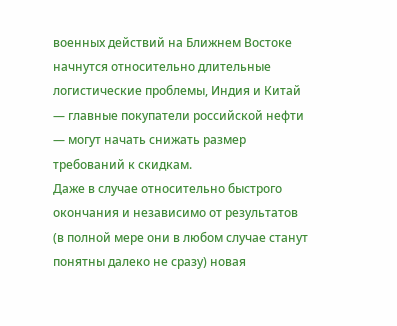военных действий на Ближнем Востоке начнутся относительно длительные логистические проблемы, Индия и Китай — главные покупатели российской нефти — могут начать снижать размер требований к скидкам.
Даже в случае относительно быстрого окончания и независимо от результатов (в полной мере они в любом случае станут понятны далеко не сразу) новая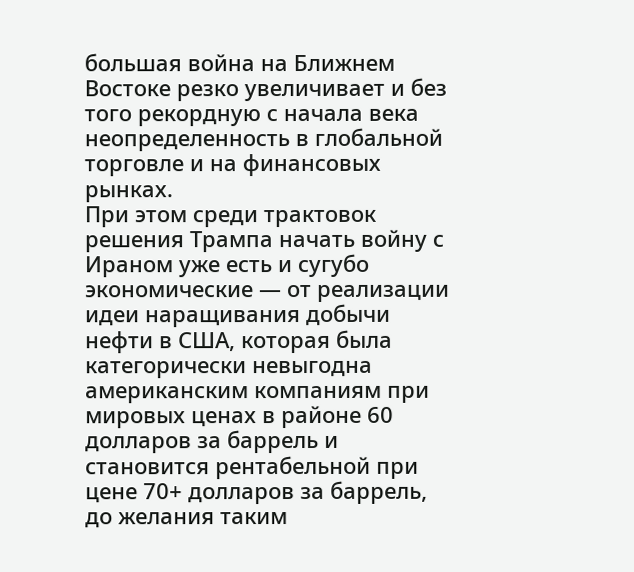большая война на Ближнем Востоке резко увеличивает и без того рекордную с начала века неопределенность в глобальной торговле и на финансовых рынках.
При этом среди трактовок решения Трампа начать войну с Ираном уже есть и сугубо экономические — от реализации идеи наращивания добычи нефти в США, которая была категорически невыгодна американским компаниям при мировых ценах в районе 60 долларов за баррель и становится рентабельной при цене 70+ долларов за баррель, до желания таким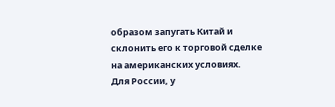образом запугать Китай и склонить его к торговой сделке на американских условиях.
Для России, у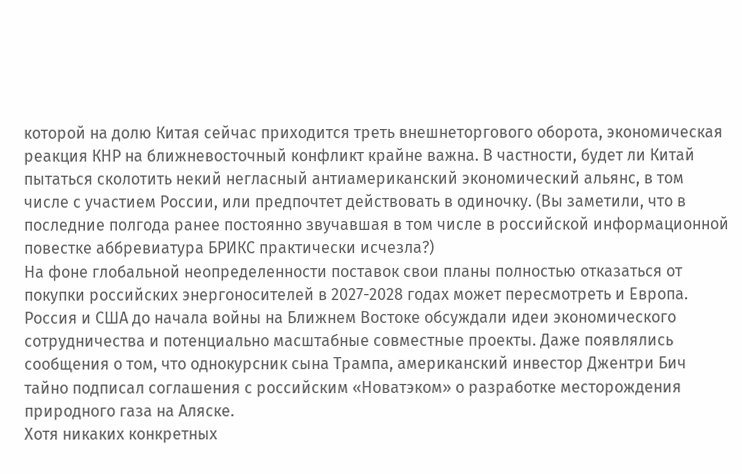которой на долю Китая сейчас приходится треть внешнеторгового оборота, экономическая реакция КНР на ближневосточный конфликт крайне важна. В частности, будет ли Китай пытаться сколотить некий негласный антиамериканский экономический альянс, в том числе с участием России, или предпочтет действовать в одиночку. (Вы заметили, что в последние полгода ранее постоянно звучавшая в том числе в российской информационной повестке аббревиатура БРИКС практически исчезла?)
На фоне глобальной неопределенности поставок свои планы полностью отказаться от покупки российских энергоносителей в 2027-2028 годах может пересмотреть и Европа.
Россия и США до начала войны на Ближнем Востоке обсуждали идеи экономического сотрудничества и потенциально масштабные совместные проекты. Даже появлялись сообщения о том, что однокурсник сына Трампа, американский инвестор Джентри Бич тайно подписал соглашения с российским «Новатэком» о разработке месторождения природного газа на Аляске.
Хотя никаких конкретных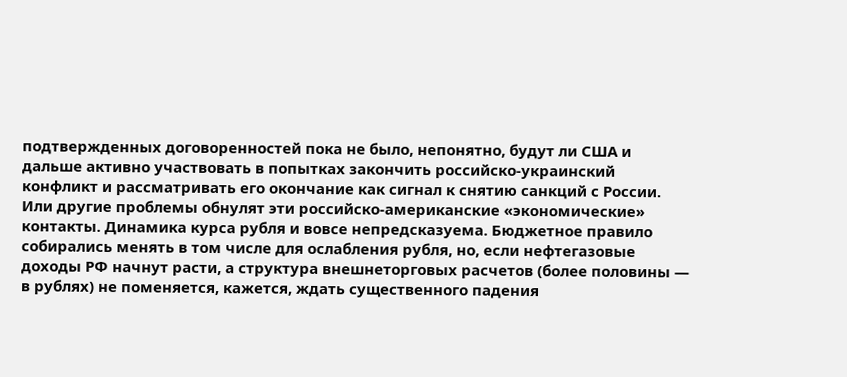подтвержденных договоренностей пока не было, непонятно, будут ли США и дальше активно участвовать в попытках закончить российско-украинский конфликт и рассматривать его окончание как сигнал к снятию санкций с России. Или другие проблемы обнулят эти российско-американские «экономические» контакты. Динамика курса рубля и вовсе непредсказуема. Бюджетное правило собирались менять в том числе для ослабления рубля, но, если нефтегазовые доходы РФ начнут расти, а структура внешнеторговых расчетов (более половины — в рублях) не поменяется, кажется, ждать существенного падения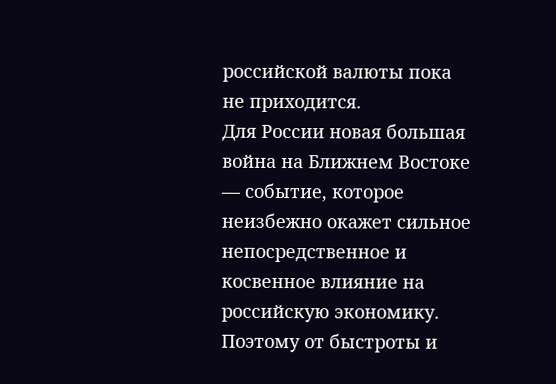российской валюты пока не приходится.
Для России новая большая война на Ближнем Востоке — событие, которое неизбежно окажет сильное непосредственное и косвенное влияние на российскую экономику. Поэтому от быстроты и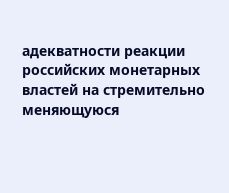адекватности реакции российских монетарных властей на стремительно меняющуюся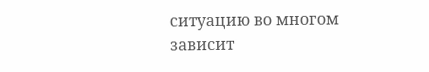ситуацию во многом зависит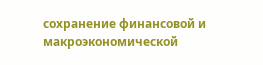сохранение финансовой и макроэкономической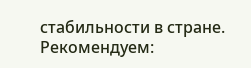стабильности в стране.
Рекомендуем: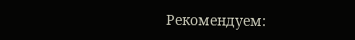Рекомендуем: